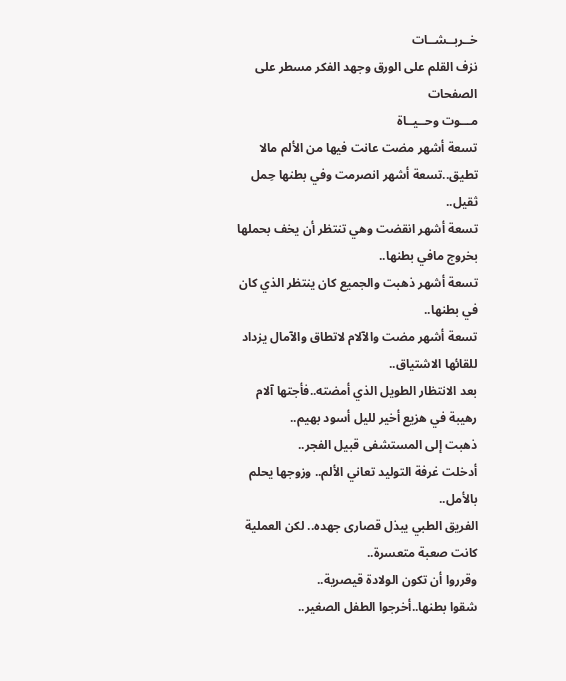خــربــشــات
نزف القلم على الورق وجهد الفكر مسطر على الصفحات
مـــوت وحــيــاة
تسعة أشهر مضت عانت فيها من الألم مالا تطيق..تسعة أشهر انصرمت وفي بطنها حِمل ثقيل..
تسعة أشهر انقضت وهي تنتظر أن يخف بحملها بخروج مافي بطنها..
تسعة أشهر ذهبت والجميع كان ينتظر الذي كان في بطنها..
تسعة أشهر مضت والآلام لاتطاق والآمال يزداد للقائها الاشتياق..
بعد الانتظار الطويل الذي أمضته..فأجتها آلام رهيبة في هزيع أخير لليل أسود بهيم..
ذهبت إلى المستشفى قبيل الفجر..
أدخلت غرفة التوليد تعاني الألم.. وزوجها يحلم بالأمل..
الفريق الطبي يبذل قصارى جهده.. لكن العملية كانت صعبة متعسرة..
وقرروا أن تكون الولادة قيصرية..
شقوا بطنها..أخرجوا الطفل الصغير..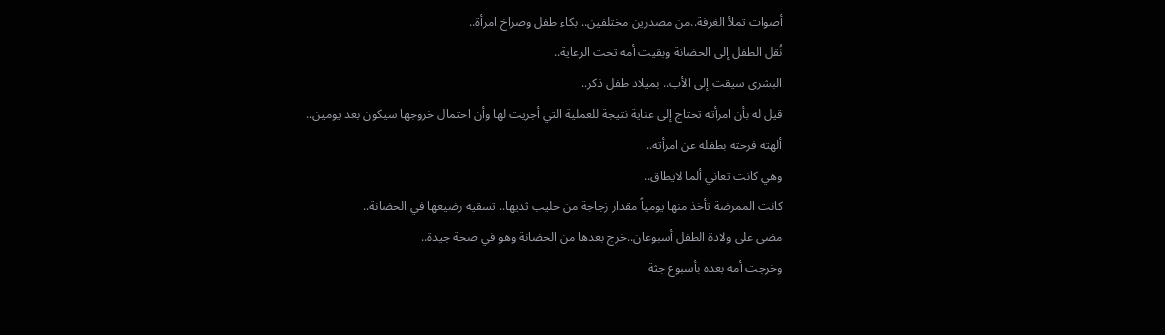أصوات تملأ الغرفة..من مصدرين مختلفين.. بكاء طفل وصراخ امرأة..
نُقل الطفل إلى الحضانة وبقيت أمه تحت الرعاية..
البشرى سيقت إلى الأب.. بميلاد طفل ذكر..
قيل له بأن امرأته تحتاج إلى عناية نتيجة للعملية التي أجريت لها وأن احتمال خروجها سيكون بعد يومين..
ألهته فرحته بطفله عن امرأته..
وهي كانت تعاني ألما لايطاق..
كانت الممرضة تأخذ منها يومياً مقدار زجاجة من حليب ثديها.. تسقيه رضيعها في الحضانة..
مضى على ولادة الطفل أسبوعان..خرج بعدها من الحضانة وهو في صحة جيدة..
وخرجت أمه بعده بأسبوع جثة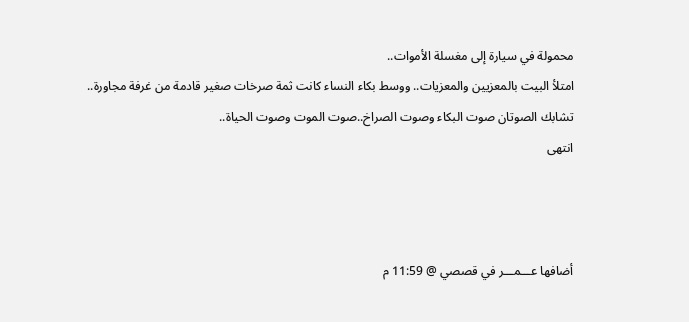محمولة في سيارة إلى مغسلة الأموات..
امتلأ البيت بالمعزيين والمعزيات.. ووسط بكاء النساء كانت ثمة صرخات صغير قادمة من غرفة مجاورة..
تشابك الصوتان صوت البكاء وصوت الصراخ..صوت الموت وصوت الحياة..
انتهى



أضافها عـــمـــر في قصصي @ 11:59 م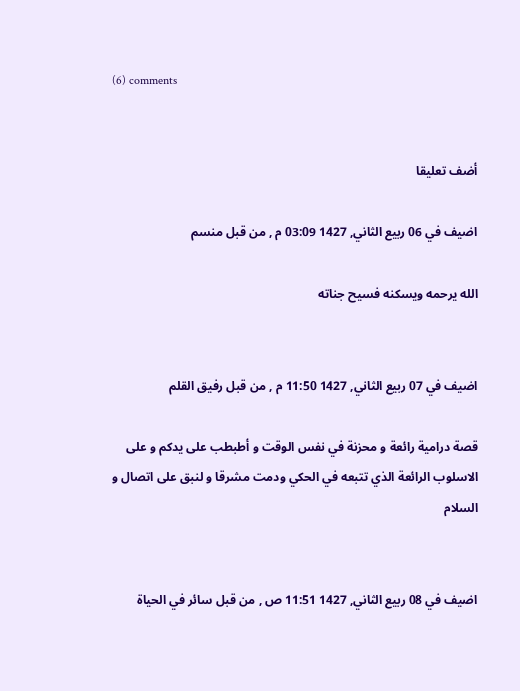(6) comments


أضف تعليقا

اضيف في 06 ربيع الثاني, 1427 03:09 م , من قبل منسم

الله يرحمه ويسكنه فسيح جناته


اضيف في 07 ربيع الثاني, 1427 11:50 م , من قبل رفيق القلم

قصة درامية رائعة و محزنة في نفس الوقت و أطبطب على يدكم و على الاسلوب الرائعة الذي تتبعه في الحكي ودمت مشرقا و لنبق على اتصال و السلام


اضيف في 08 ربيع الثاني, 1427 11:51 ص , من قبل سائر في الحياة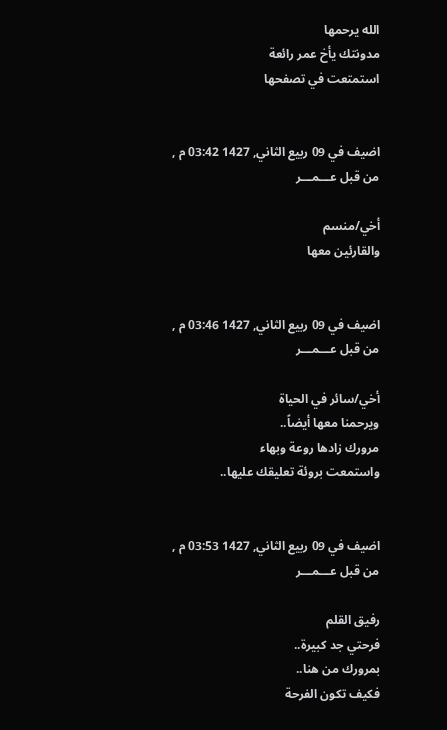الله يرحمها
مدونتك يأخ عمر رائعة
استمتعت في تصفحها


اضيف في 09 ربيع الثاني, 1427 03:42 م , من قبل عـــمـــر

أخي/منسم
والقارئين معها


اضيف في 09 ربيع الثاني, 1427 03:46 م , من قبل عـــمـــر

أخي/سائر في الحياة
ويرحمنا معها أيضاً..
مرورك زادها روعة وبهاء
واستمعت بروئة تعليقك عليها..


اضيف في 09 ربيع الثاني, 1427 03:53 م , من قبل عـــمـــر

رفيق القلم
فرحتي جد كبيرة..
بمرورك من هنا..
فكيف تكون الفرحة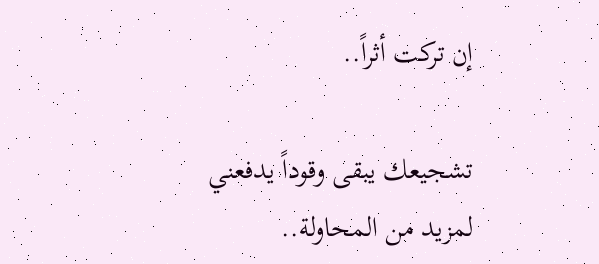إن تركت أثراً..

تشجيعك يبقى وقوداً يدفعني لمزيد من المحاولة..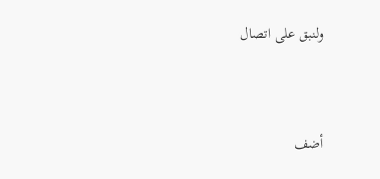ولنبق على اتصال




أضف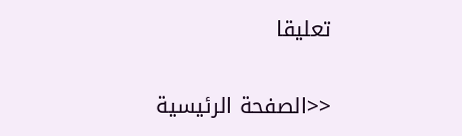تعليقا

<<الصفحة الرئيسية